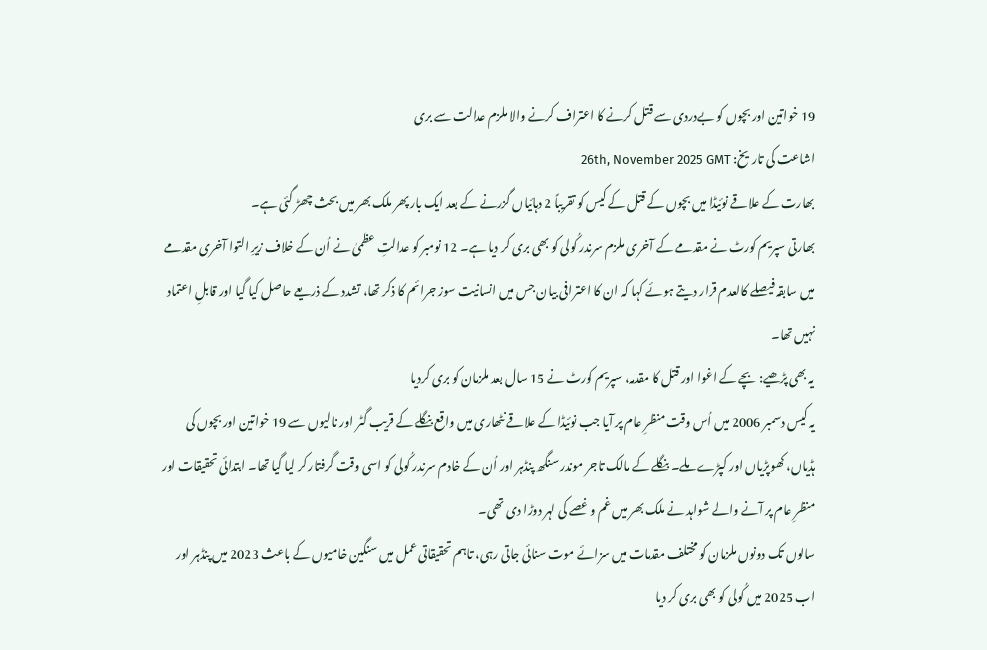19 خواتین اور بچوں کو بےدردی سے قتل کرنے کا اعتراف کرنے والا ملزم عدالت سے بری
اشاعت کی تاریخ: 26th, November 2025 GMT
بھارت کے علاقے نوئیڈا میں بچوں کے قتل کے کیس کو تقریباً 2 دہائیاں گزرنے کے بعد ایک بار پھر ملک بھر میں بحث چھڑ گئی ہے۔
بھارتی سپریم کورٹ نے مقدمے کے آخری ملزم سرندر کُولی کو بھی بری کر دیا ہے۔ 12 نومبر کو عدالتِ عظمیٰ نے اُن کے خلاف زیرِ التوا آخری مقدمے میں سابقہ فیصلے کالعدم قرار دیتے ہوئے کہا کہ ان کا اعترافی بیان جس میں انسانیت سوز جرائم کا ذکر تھا، تشدد کے ذریعے حاصل کیا گیا اور قابلِ اعتماد نہیں تھا۔
یہ بھی پڑھیے: بچے کے اغوا اور قتل کا مقدمہ، سپریم کورٹ نے 15 سال بعد ملزمان کو بری کردیا
یہ کیس دسمبر 2006 میں اُس وقت منظرِ عام پر آیا جب نوئیڈا کے علاقے نٹھاری میں واقع بنگلے کے قریب گٹر اور نالیوں سے 19 خواتین اور بچوں کی ہڈیاں، کھوپڑیاں اور کپڑے ملے۔ بنگلے کے مالک تاجر موندر سنگھ پنڈہر اور اُن کے خادم سرندر کُولی کو اسی وقت گرفتار کر لیا گیا تھا۔ ابتدائی تحقیقات اور منظرِ عام پر آنے والے شواہد نے ملک بھر میں غم و غصے کی لہر دوڑا دی تھی۔
سالوں تک دونوں ملزمان کو مختلف مقدمات میں سزائے موت سنائی جاتی رہی، تاہم تحقیقاتی عمل میں سنگین خامیوں کے باعث 2023 میں پنڈہر اور اب 2025 میں کُولی کو بھی بری کر دیا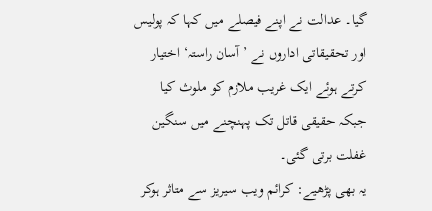گیا۔ عدالت نے اپنے فیصلے میں کہا کہ پولیس اور تحقیقاتی اداروں نے ’آسان راستہ‘ اختیار کرتے ہوئے ایک غریب ملازم کو ملوث کیا جبکہ حقیقی قاتل تک پہنچنے میں سنگین غفلت برتی گئی۔
یہ بھی پڑھیے: کرائم ویب سیریز سے متاثر ہوکر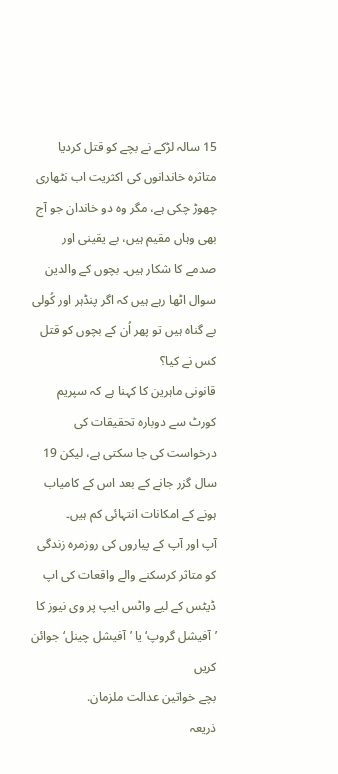15 سالہ لڑکے نے بچے کو قتل کردیا
متاثرہ خاندانوں کی اکثریت اب نٹھاری چھوڑ چکی ہے، مگر وہ دو خاندان جو آج بھی وہاں مقیم ہیں، بے یقینی اور صدمے کا شکار ہیں۔ بچوں کے والدین سوال اٹھا رہے ہیں کہ اگر پنڈہر اور کُولی بے گناہ ہیں تو پھر اُن کے بچوں کو قتل کس نے کیا؟
قانونی ماہرین کا کہنا ہے کہ سپریم کورٹ سے دوبارہ تحقیقات کی درخواست کی جا سکتی ہے، لیکن 19 سال گزر جانے کے بعد اس کے کامیاب ہونے کے امکانات انتہائی کم ہیں۔
آپ اور آپ کے پیاروں کی روزمرہ زندگی کو متاثر کرسکنے والے واقعات کی اپ ڈیٹس کے لیے واٹس ایپ پر وی نیوز کا ’آفیشل گروپ‘ یا ’آفیشل چینل‘ جوائن کریں
بچے خواتین عدالت ملزمان.
ذریعہ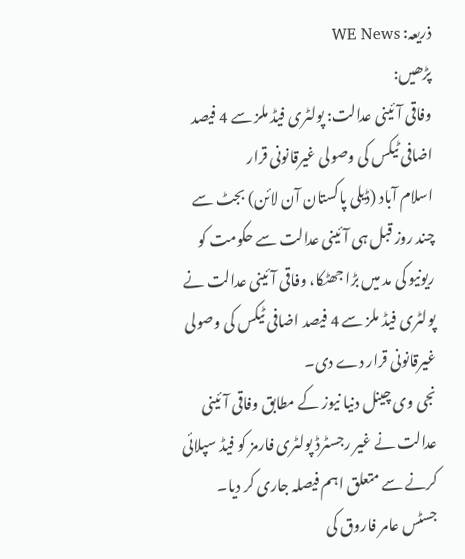ذریعہ: WE News
پڑھیں:
وفاقی آئینی عدالت: پولٹری فیڈ ملز سے 4 فیصد اضافی ٹیکس کی وصولی غیرقانونی قرار
اسلام آباد (ڈیلی پاکستان آن لائن) بجٹ سے چند روز قبل ہی آئینی عدالت سے حکومت کو ریونیو کی مد میں بڑا جھٹکا، وفاقی آئینی عدالت نے پولٹری فیڈ ملز سے 4 فیصد اضافی ٹیکس کی وصولی غیرقانونی قرار دے دی۔
نجی وی چینل دنیا نیوز کے مطابق وفاقی آئینی عدالت نے غیر رجسٹرڈ پولٹری فارمز کو فیڈ سپلائی کرنے سے متعلق اہم فیصلہ جاری کر دیا۔ جسٹس عامر فاروق کی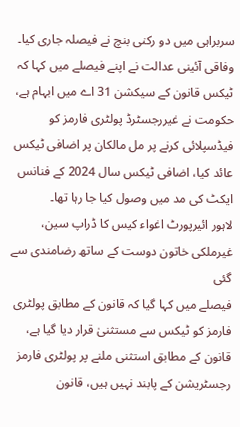سربراہی میں دو رکنی بنچ نے فیصلہ جاری کیا۔
وفاقی آئینی عدالت نے اپنے فیصلے میں کہا کہ ٹیکس قانون کے سیکشن 31 اے میں ابہام ہے، حکومت نے غیررجسٹرڈ پولٹری فارمز کو فیڈسپلائی کرنے پر مل مالکان پر اضافی ٹیکس عائد کیا، اضافی ٹیکس سال 2024 کے فنانس ایکٹ کی مد میں وصول کیا جا رہا تھا۔
لاہور ائیرپورٹ اغواء کیس کا ڈراپ سین، غیرملکی خاتون دوست کے ساتھ رضامندی سے گئی
فیصلے میں کہا گیا کہ قانون کے مطابق پولٹری فارمز کو ٹیکس سے مستثنیٰ قرار دیا گیا ہے، قانون کے مطابق استثنی ملنے پر پولٹری فارمز رجسٹریشن کے پابند نہیں ہیں، قانون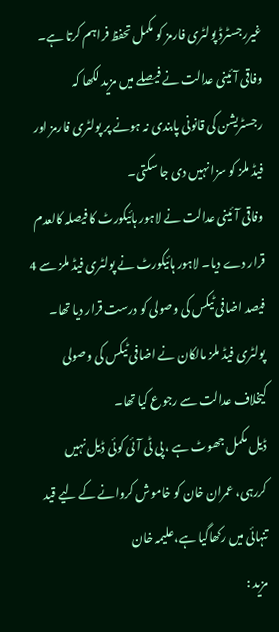غیررجسٹرڈ پولٹری فارمز کو مکمل تحفظ فراہم کرتا ہے۔
وفاقی آئینی عدالت نے فیصلے میں مزید لکھا کہ رجسٹریشن کی قانونی پابندی نہ ہونے پر پولٹری فارمز اور فیڈ ملز کو سزا نہیں دی جا سکتی۔
وفاقی آئینی عدالت نے لاہور ہائیکورٹ کا فیصلہ کالعدم قرار دے دیا۔ لاہور ہائیکورٹ نے پولٹری فیڈ ملز سے 4 فیصد اضافی ٹیکس کی وصولی کو درست قرار دیا تھا۔ پولٹری فیڈ ملز مالکان نے اضافی ٹیکس کی وصولی کیخلاف عدالت سے رجوع کیا تھا۔
ڈیل مکمل جھوٹ ہے ، پی ٹی آئی کوئی ڈیل نہیں کررہی، عمران خان کو خاموش کروانے کے لیے قید تنہائی میں رکھاگیا ہے،علیمہ خان
مزید :